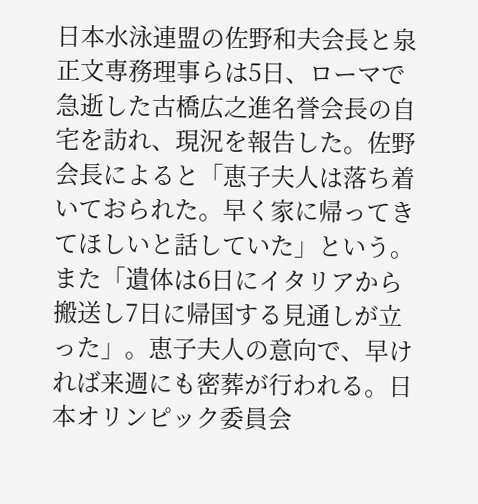日本水泳連盟の佐野和夫会長と泉正文専務理事らは5日、ローマで急逝した古橋広之進名誉会長の自宅を訪れ、現況を報告した。佐野会長によると「恵子夫人は落ち着いておられた。早く家に帰ってきてほしいと話していた」という。また「遺体は6日にイタリアから搬送し7日に帰国する見通しが立った」。恵子夫人の意向で、早ければ来週にも密葬が行われる。日本オリンピック委員会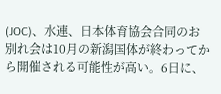(JOC)、水連、日本体育協会合同のお別れ会は10月の新潟国体が終わってから開催される可能性が高い。6日に、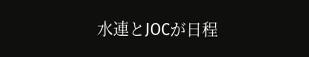水連とJOCが日程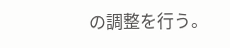の調整を行う。